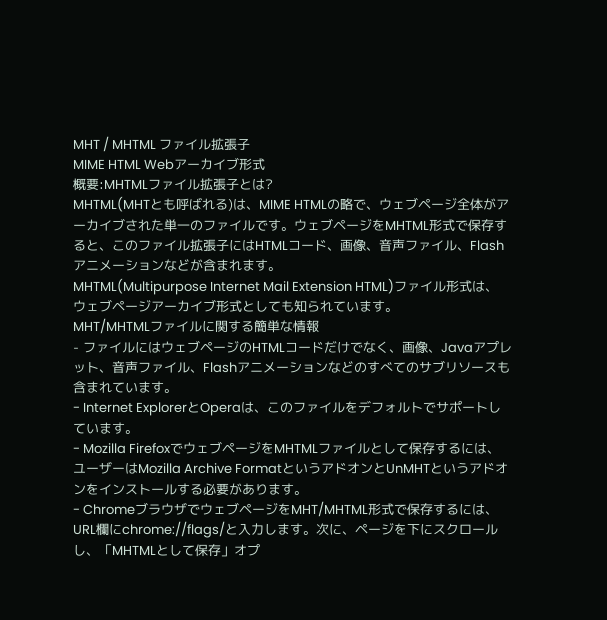MHT / MHTML ファイル拡張子
MIME HTML Webアーカイブ形式
概要:MHTMLファイル拡張子とは?
MHTML(MHTとも呼ばれる)は、MIME HTMLの略で、ウェブページ全体がアーカイブされた単一のファイルです。ウェブページをMHTML形式で保存すると、このファイル拡張子にはHTMLコード、画像、音声ファイル、Flashアニメーションなどが含まれます。
MHTML(Multipurpose Internet Mail Extension HTML)ファイル形式は、ウェブページアーカイブ形式としても知られています。
MHT/MHTMLファイルに関する簡単な情報
- ファイルにはウェブページのHTMLコードだけでなく、画像、Javaアプレット、音声ファイル、Flashアニメーションなどのすべてのサブリソースも含まれています。
- Internet ExplorerとOperaは、このファイルをデフォルトでサポートしています。
- Mozilla FirefoxでウェブページをMHTMLファイルとして保存するには、ユーザーはMozilla Archive FormatというアドオンとUnMHTというアドオンをインストールする必要があります。
- ChromeブラウザでウェブページをMHT/MHTML形式で保存するには、URL欄にchrome://flags/と入力します。次に、ページを下にスクロールし、「MHTMLとして保存」オプ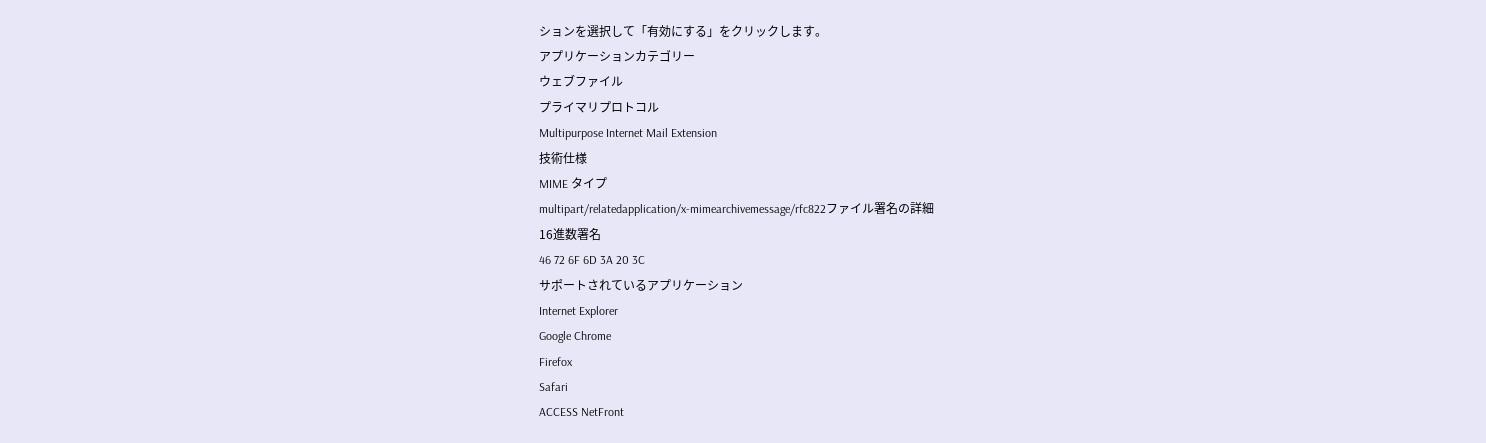ションを選択して「有効にする」をクリックします。
アプリケーションカテゴリー
ウェブファイル
プライマリプロトコル
Multipurpose Internet Mail Extension
技術仕様
MIME タイプ
multipart/relatedapplication/x-mimearchivemessage/rfc822ファイル署名の詳細
16進数署名
46 72 6F 6D 3A 20 3C
サポートされているアプリケーション
Internet Explorer
Google Chrome
Firefox
Safari
ACCESS NetFront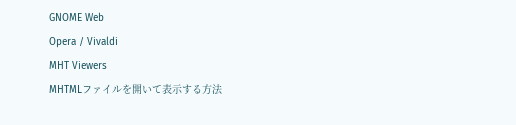GNOME Web
Opera / Vivaldi
MHT Viewers
MHTMLファイルを開いて表示する方法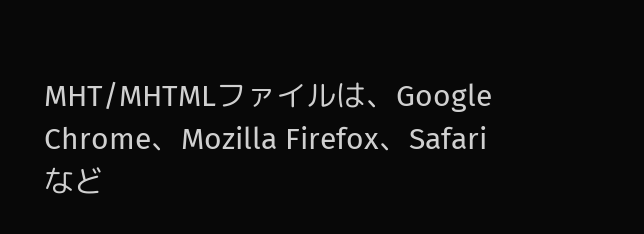MHT/MHTMLファイルは、Google Chrome、Mozilla Firefox、Safariなど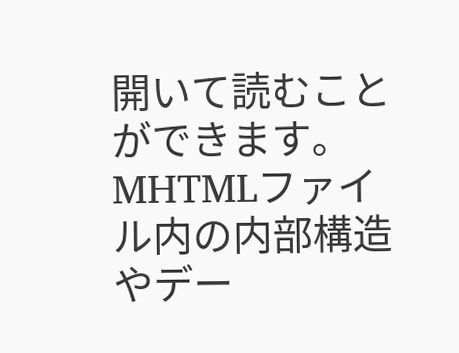開いて読むことができます。MHTMLファイル内の内部構造やデー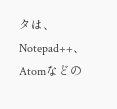タは、Notepad++、Atomなどの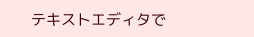テキストエディタで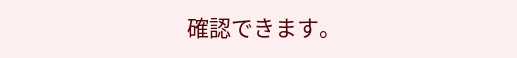確認できます。